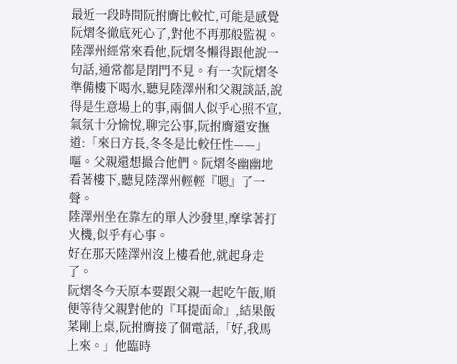最近一段時間阮拊膺比較忙,可能是感覺阮熠冬徹底死心了,對他不再那般監視。陸澤州經常來看他,阮熠冬懶得跟他說一句話,通常都是閉門不見。有一次阮熠冬準備樓下喝水,聽見陸澤州和父親談話,說得是生意場上的事,兩個人似乎心照不宣,氣氛十分愉悅,聊完公事,阮拊膺還安撫道:「來日方長,冬冬是比較任性——」
嘔。父親還想撮合他們。阮熠冬幽幽地看著樓下,聽見陸澤州輕輕『嗯』了一聲。
陸澤州坐在靠左的單人沙發里,摩挲著打火機,似乎有心事。
好在那天陸澤州沒上樓看他,就起身走了。
阮熠冬今天原本要跟父親一起吃午飯,順便等待父親對他的『耳提面命』,結果飯菜剛上桌,阮拊膺接了個電話,「好,我馬上來。」他臨時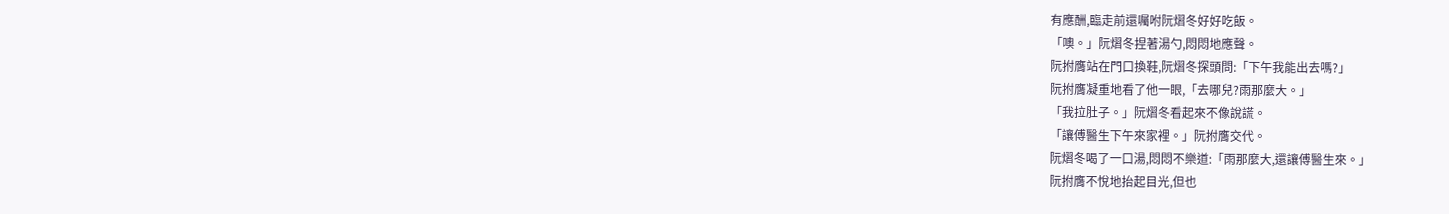有應酬,臨走前還囑咐阮熠冬好好吃飯。
「噢。」阮熠冬捏著湯勺,悶悶地應聲。
阮拊膺站在門口換鞋,阮熠冬探頭問:「下午我能出去嗎?」
阮拊膺凝重地看了他一眼,「去哪兒?雨那麼大。」
「我拉肚子。」阮熠冬看起來不像說謊。
「讓傅醫生下午來家裡。」阮拊膺交代。
阮熠冬喝了一口湯,悶悶不樂道:「雨那麼大,還讓傅醫生來。」
阮拊膺不悅地抬起目光,但也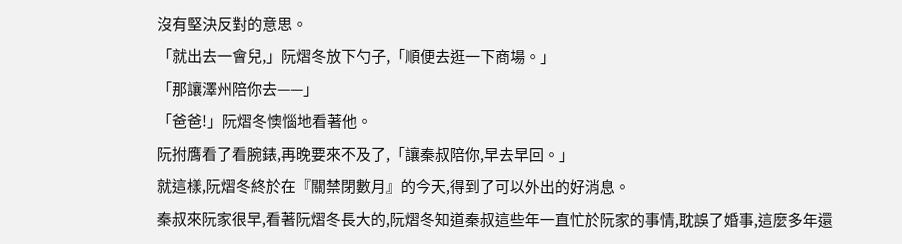沒有堅決反對的意思。
「就出去一會兒,」阮熠冬放下勺子,「順便去逛一下商場。」
「那讓澤州陪你去——」
「爸爸!」阮熠冬懊惱地看著他。
阮拊膺看了看腕錶,再晚要來不及了,「讓秦叔陪你,早去早回。」
就這樣,阮熠冬終於在『關禁閉數月』的今天,得到了可以外出的好消息。
秦叔來阮家很早,看著阮熠冬長大的,阮熠冬知道秦叔這些年一直忙於阮家的事情,耽誤了婚事,這麼多年還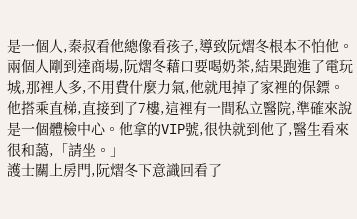是一個人,秦叔看他總像看孩子,導致阮熠冬根本不怕他。
兩個人剛到達商場,阮熠冬藉口要喝奶茶,結果跑進了電玩城,那裡人多,不用費什麼力氣,他就甩掉了家裡的保鏢。他搭乘直梯,直接到了7樓,這裡有一間私立醫院,準確來說是一個體檢中心。他拿的VIP號,很快就到他了,醫生看來很和藹,「請坐。」
護士關上房門,阮熠冬下意識回看了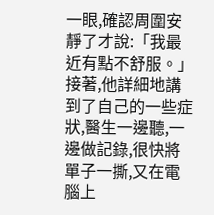一眼,確認周圍安靜了才說:「我最近有點不舒服。」接著,他詳細地講到了自己的一些症狀,醫生一邊聽,一邊做記錄,很快將單子一撕,又在電腦上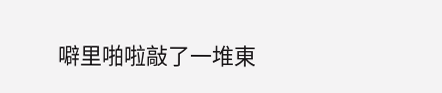噼里啪啦敲了一堆東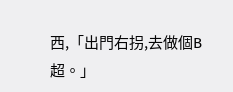西,「出門右拐,去做個B超。」